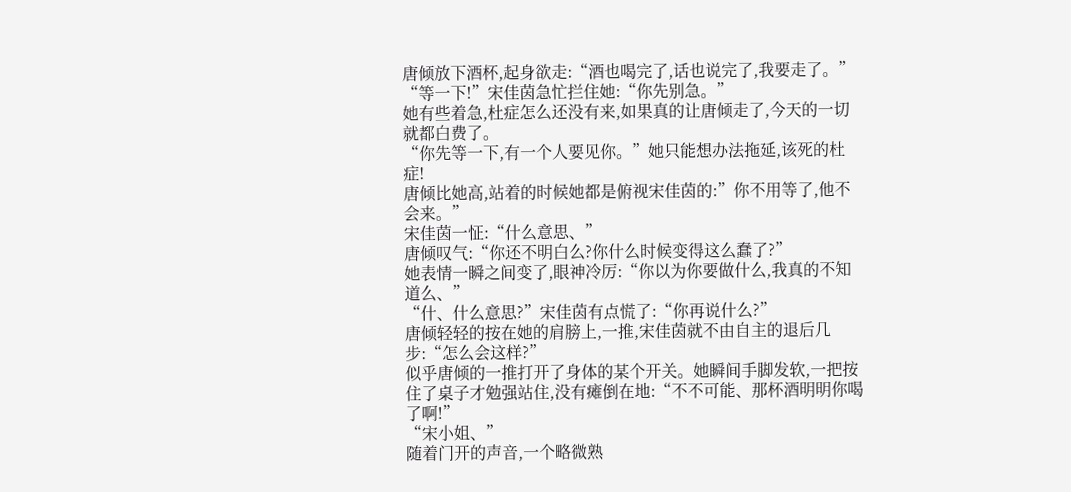唐倾放下酒杯,起身欲走:“酒也喝完了,话也说完了,我要走了。”
“等一下!”宋佳茵急忙拦住她:“你先别急。”
她有些着急,杜症怎么还没有来,如果真的让唐倾走了,今天的一切就都白费了。
“你先等一下,有一个人要见你。”她只能想办法拖延,该死的杜症!
唐倾比她高,站着的时候她都是俯视宋佳茵的:”你不用等了,他不会来。”
宋佳茵一怔:“什么意思、”
唐倾叹气:“你还不明白么?你什么时候变得这么蠢了?”
她表情一瞬之间变了,眼神冷厉:“你以为你要做什么,我真的不知道么、”
“什、什么意思?”宋佳茵有点慌了:“你再说什么?”
唐倾轻轻的按在她的肩膀上,一推,宋佳茵就不由自主的退后几步:“怎么会这样?”
似乎唐倾的一推打开了身体的某个开关。她瞬间手脚发软,一把按住了桌子才勉强站住,没有瘫倒在地:“不不可能、那杯酒明明你喝了啊!”
“宋小姐、”
随着门开的声音,一个略微熟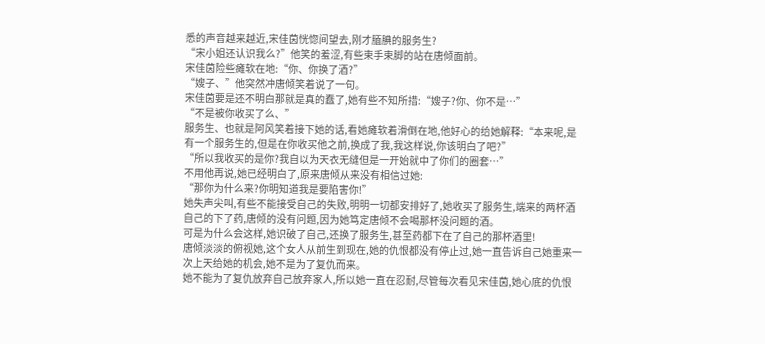悉的声音越来越近,宋佳茵恍惚间望去,刚才腼腆的服务生?
“宋小姐还认识我么?”他笑的羞涩,有些束手束脚的站在唐倾面前。
宋佳茵险些瘫软在地:“你、你换了酒?”
“嫂子、”他突然冲唐倾笑着说了一句。
宋佳茵要是还不明白那就是真的蠢了,她有些不知所措:“嫂子?你、你不是…”
“不是被你收买了么、”
服务生、也就是阿风笑着接下她的话,看她瘫软着滑倒在地,他好心的给她解释:“本来呢,是有一个服务生的,但是在你收买他之前,换成了我,我这样说,你该明白了吧?”
“所以我收买的是你?我自以为天衣无缝但是一开始就中了你们的圈套…”
不用他再说,她已经明白了,原来唐倾从来没有相信过她:
“那你为什么来?你明知道我是要陷害你!”
她失声尖叫,有些不能接受自己的失败,明明一切都安排好了,她收买了服务生,端来的两杯酒自己的下了药,唐倾的没有问题,因为她笃定唐倾不会喝那杯没问题的酒。
可是为什么会这样,她识破了自己,还换了服务生,甚至药都下在了自己的那杯酒里!
唐倾淡淡的俯视她,这个女人从前生到现在,她的仇恨都没有停止过,她一直告诉自己她重来一次上天给她的机会,她不是为了复仇而来。
她不能为了复仇放弃自己放弃家人,所以她一直在忍耐,尽管每次看见宋佳茵,她心底的仇恨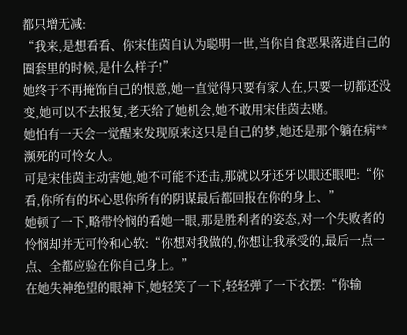都只增无减:
“我来,是想看看、你宋佳茵自认为聪明一世,当你自食恶果落进自己的圈套里的时候,是什么样子!”
她终于不再掩饰自己的恨意,她一直觉得只要有家人在,只要一切都还没变,她可以不去报复,老天给了她机会,她不敢用宋佳茵去赌。
她怕有一天会一觉醒来发现原来这只是自己的梦,她还是那个躺在病**濒死的可怜女人。
可是宋佳茵主动害她,她不可能不还击,那就以牙还牙以眼还眼吧:“你看,你所有的坏心思你所有的阴谋最后都回报在你的身上、”
她顿了一下,略带怜悯的看她一眼,那是胜利者的姿态,对一个失败者的怜悯却并无可怜和心软:“你想对我做的,你想让我承受的,最后一点一点、全都应验在你自己身上。”
在她失神绝望的眼神下,她轻笑了一下,轻轻弹了一下衣摆:“你输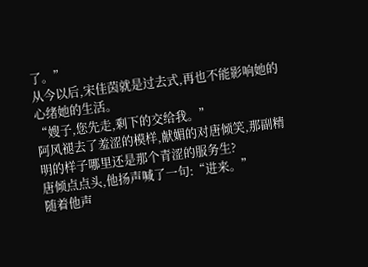了。”
从今以后,宋佳茵就是过去式,再也不能影响她的心绪她的生活。
“嫂子,您先走,剩下的交给我。”
阿风褪去了羞涩的模样,献媚的对唐倾笑,那副精明的样子哪里还是那个青涩的服务生?
唐倾点点头,他扬声喊了一句:“进来。”
随着他声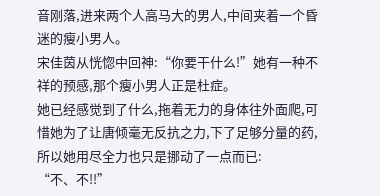音刚落,进来两个人高马大的男人,中间夹着一个昏迷的瘦小男人。
宋佳茵从恍惚中回神:“你要干什么!”她有一种不祥的预感,那个瘦小男人正是杜症。
她已经感觉到了什么,拖着无力的身体往外面爬,可惜她为了让唐倾毫无反抗之力,下了足够分量的药,所以她用尽全力也只是挪动了一点而已:
“不、不!!”